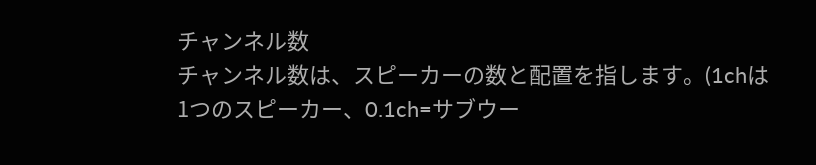チャンネル数
チャンネル数は、スピーカーの数と配置を指します。(1chは1つのスピーカー、0.1ch=サブウー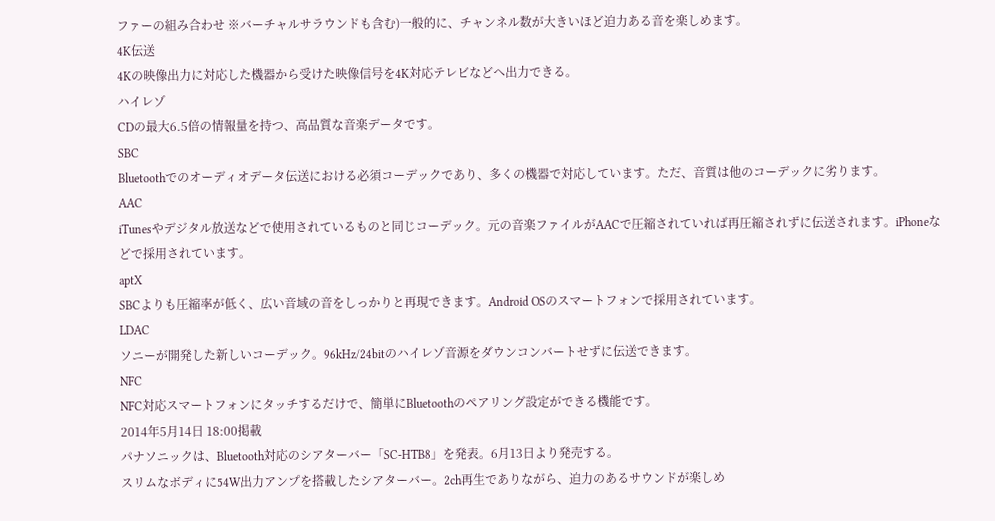ファーの組み合わせ ※バーチャルサラウンドも含む)一般的に、チャンネル数が大きいほど迫力ある音を楽しめます。
4K伝送
4Kの映像出力に対応した機器から受けた映像信号を4K対応テレビなどへ出力できる。
ハイレゾ
CDの最大6.5倍の情報量を持つ、高品質な音楽データです。
SBC
Bluetoothでのオーディオデータ伝送における必須コーデックであり、多くの機器で対応しています。ただ、音質は他のコーデックに劣ります。
AAC
iTunesやデジタル放送などで使用されているものと同じコーデック。元の音楽ファイルがAACで圧縮されていれば再圧縮されずに伝送されます。iPhoneなどで採用されています。
aptX
SBCよりも圧縮率が低く、広い音域の音をしっかりと再現できます。Android OSのスマートフォンで採用されています。
LDAC
ソニーが開発した新しいコーデック。96kHz/24bitのハイレゾ音源をダウンコンバートせずに伝送できます。
NFC
NFC対応スマートフォンにタッチするだけで、簡単にBluetoothのペアリング設定ができる機能です。
2014年5月14日 18:00掲載
パナソニックは、Bluetooth対応のシアターバー「SC-HTB8」を発表。6月13日より発売する。
スリムなボディに54W出力アンプを搭載したシアターバー。2ch再生でありながら、迫力のあるサウンドが楽しめ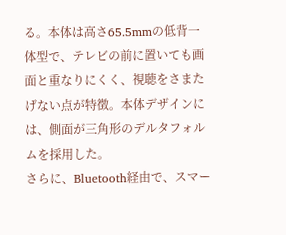る。本体は高さ65.5mmの低背一体型で、テレビの前に置いても画面と重なりにくく、視聴をさまたげない点が特徴。本体デザインには、側面が三角形のデルタフォルムを採用した。
さらに、Bluetooth経由で、スマー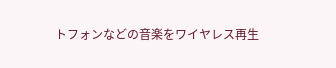トフォンなどの音楽をワイヤレス再生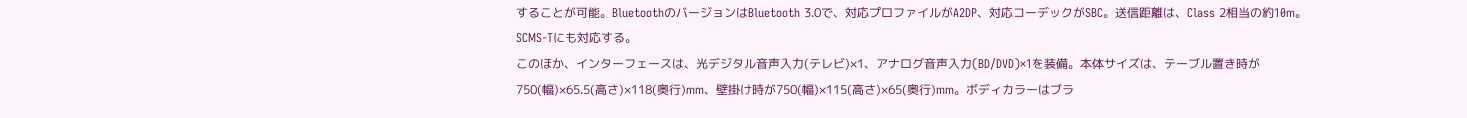することが可能。BluetoothのバージョンはBluetooth 3.0で、対応プロファイルがA2DP、対応コーデックがSBC。送信距離は、Class 2相当の約10m。SCMS-Tにも対応する。
このほか、インターフェースは、光デジタル音声入力(テレビ)×1、アナログ音声入力(BD/DVD)×1を装備。本体サイズは、テーブル置き時が750(幅)×65.5(高さ)×118(奥行)mm、壁掛け時が750(幅)×115(高さ)×65(奥行)mm。ボディカラーはブラ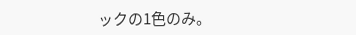ックの1色のみ。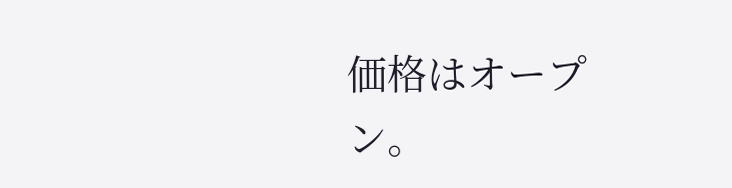価格はオープン。